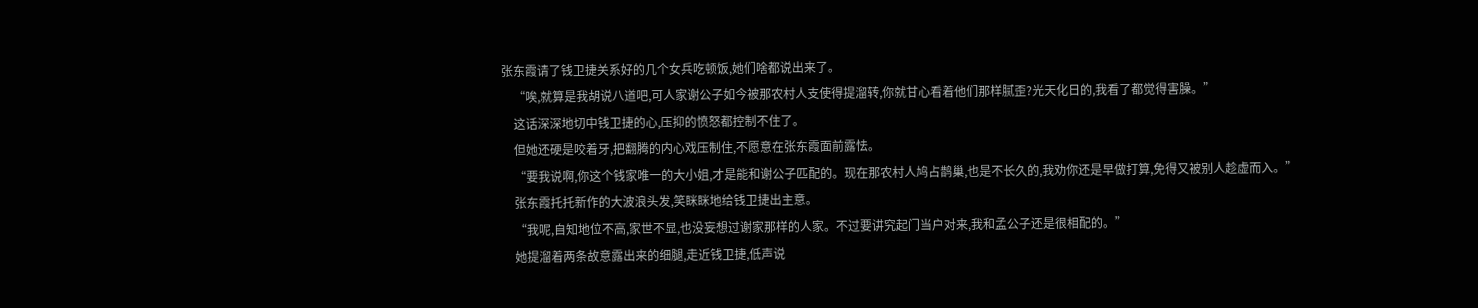张东霞请了钱卫捷关系好的几个女兵吃顿饭,她们啥都说出来了。
    “唉,就算是我胡说八道吧,可人家谢公子如今被那农村人支使得提溜转,你就甘心看着他们那样腻歪?光天化日的,我看了都觉得害臊。”
    这话深深地切中钱卫捷的心,压抑的愤怒都控制不住了。
    但她还硬是咬着牙,把翻腾的内心戏压制住,不愿意在张东霞面前露怯。
    “要我说啊,你这个钱家唯一的大小姐,才是能和谢公子匹配的。现在那农村人鸠占鹊巢,也是不长久的,我劝你还是早做打算,免得又被别人趁虚而入。”
    张东霞托托新作的大波浪头发,笑眯眯地给钱卫捷出主意。
    “我呢,自知地位不高,家世不显,也没妄想过谢家那样的人家。不过要讲究起门当户对来,我和孟公子还是很相配的。”
    她提溜着两条故意露出来的细腿,走近钱卫捷,低声说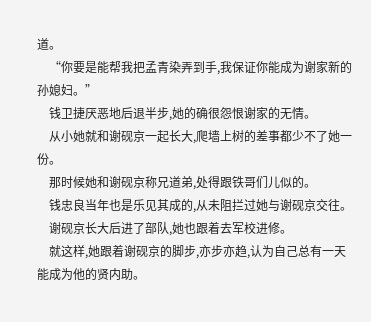道。
    “你要是能帮我把孟青染弄到手,我保证你能成为谢家新的孙媳妇。”
    钱卫捷厌恶地后退半步,她的确很怨恨谢家的无情。
    从小她就和谢砚京一起长大,爬墙上树的差事都少不了她一份。
    那时候她和谢砚京称兄道弟,处得跟铁哥们儿似的。
    钱忠良当年也是乐见其成的,从未阻拦过她与谢砚京交往。
    谢砚京长大后进了部队,她也跟着去军校进修。
    就这样,她跟着谢砚京的脚步,亦步亦趋,认为自己总有一天能成为他的贤内助。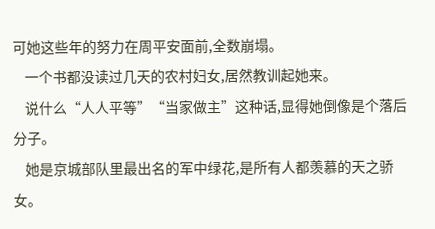可她这些年的努力在周平安面前,全数崩塌。
    一个书都没读过几天的农村妇女,居然教训起她来。
    说什么“人人平等”“当家做主”这种话,显得她倒像是个落后分子。
    她是京城部队里最出名的军中绿花,是所有人都羡慕的天之骄女。